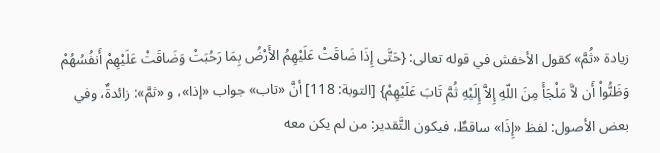زيادة «ثُمَّ» كقول الأخفش في قوله تعالى: {حَتَّى إِذَا ضَاقَتْ عَلَيْهِمُ الأَرْضُ بِمَا رَحُبَتْ وَضَاقَتْ عَلَيْهِمْ أَنفُسُهُمْ وَظَنُّواْ أَن لاَّ مَلْجَأَ مِنَ اللّهِ إِلاَّ إِلَيْهِ ثُمَّ تَابَ عَلَيْهِمْ} [التوبة: 118] أنَّ «تاب» جواب «إذا»، و «ثمَّ»: زائدةٌ، وفي بعض الأصول: لفظ «إِذَا» ساقطٌ، فيكون التَّقدير: من لم يكن معه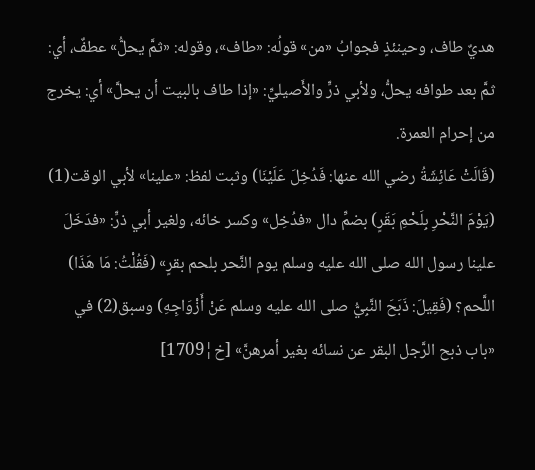هديٌ طاف، وحينئذٍ فجوابُ «من» قولُه: «طاف»، وقوله: «ثمَّ يحلُّ» عطفٌ، أي: ثمَّ بعد طوافه يحلُّ، ولأبي ذرٍّ والأَصيليِّ: «إذا طاف بالبيت أن يحلَّ» أي: يخرج من إحرام العمرة.
(قَالَتْ عَائِشَةُ رضي الله عنها: فَدُخِلَ عَلَيْنَا) وثبت لفظ: «علينا» لأبي الوقت(1) (يَوْمَ النَّحْرِ بِلَحْمِ بَقَرٍ) بضمِّ دال «فدُخِل» وكسر خائه، ولغير أبي ذرٍّ: «فدَخَلَ علينا رسول الله صلى الله عليه وسلم يوم النَّحر بلحم بقرٍ» (فَقُلْتُ: مَا هَذَا) اللَّحم؟ (فَقِيلَ: ذَبَحَ النَّبِيُّ صلى الله عليه وسلم عَنْ أَزْوَاجِهِ) وسبق(2) في «باب ذبح الرَّجل البقر عن نسائه بغير أمرهنَّ» [خ¦1709]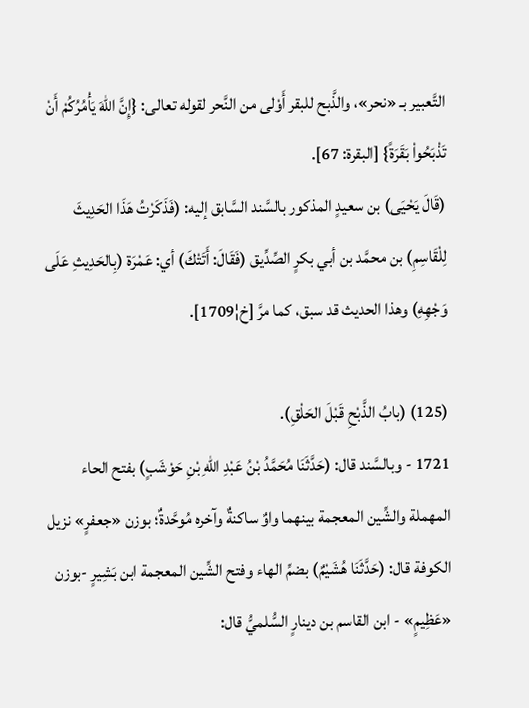التَّعبير بـ «نحر»، والذَّبح للبقر أَوْلى من النَّحر لقوله تعالى: {إِنَّ اللّهَ يَأْمُرُكُمْ أَنْ تَذْبَحُواْ بَقَرَةً} [البقرة: 67].
(قَالَ يَحْيَى) بن سعيدٍ المذكور بالسَّند السَّابق إليه: (فَذَكَرْتُ هَذَا الحَدِيثَ لِلْقَاسِمِ) بن محمَّد بن أبي بكرٍ الصِّدِّيق (فَقَالَ: أَتَتْكَ) أي: عَمْرَة (بِالحَدِيثِ عَلَى وَجْهِهِ) وهذا الحديث قد سبق، كما مرَّ [خ¦1709].

(125) (بابُ الذَّبْحِ قَبْلَ الحَلْقِ).
1721 - وبالسَّند قال: (حَدَّثَنَا مُحَمَّدُ بْنُ عَبْدِ اللهِ بْنِ حَوْشَبٍ) بفتح الحاء المهملة والشِّين المعجمة بينهما واوٌ ساكنةٌ وآخره مُوحَّدةٌ؛ بوزن «جعفرٍ» نزيل الكوفة قال: (حَدَّثَنَا هُشَيْمٌ) بضمِّ الهاء وفتح الشِّين المعجمة ابن بَشِيرٍ -بوزن «عَظِيمٍ» - ابن القاسم بن دينارٍ السُّلميُّ قال: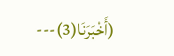(أَخْبَرَنَا(3)---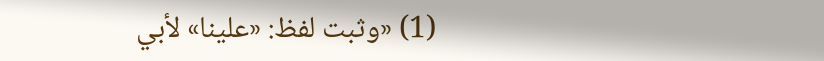(1) «وثبت لفظ: «علينا» لأبي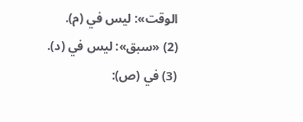الوقت»: ليس في (م).
(2) «سبق»: ليس في (د).
(3) في (ص):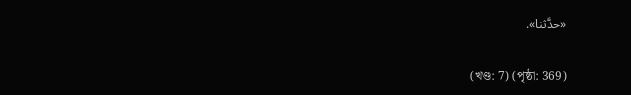«حدَّثنا».

(খণ্ড: 7) (পৃষ্ঠা: 369)